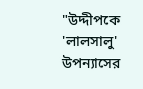"উদ্দীপকে 'লালসালু' উপন্যাসের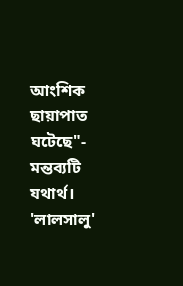আংশিক ছায়াপাত ঘটেছে"- মন্তব্যটি যথার্থ।
'লালসালু'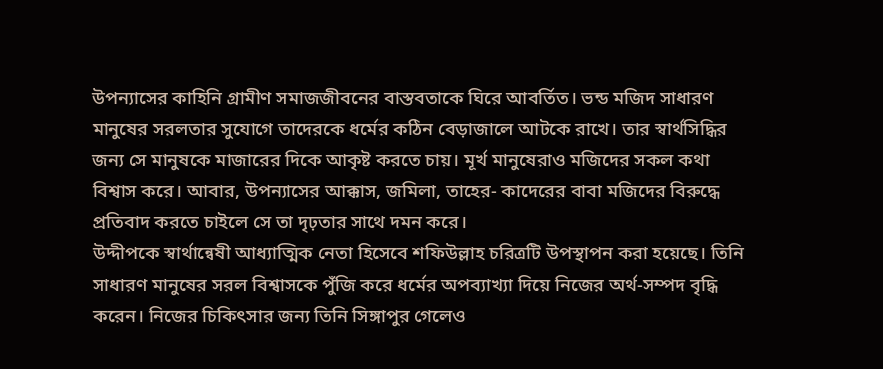উপন্যাসের কাহিনি গ্রামীণ সমাজজীবনের বাস্তবতাকে ঘিরে আবর্তিত। ভন্ড মজিদ সাধারণ মানুষের সরলতার সুযোগে তাদেরকে ধর্মের কঠিন বেড়াজালে আটকে রাখে। তার স্বার্থসিদ্ধির জন্য সে মানুষকে মাজারের দিকে আকৃষ্ট করতে চায়। মূর্খ মানুষেরাও মজিদের সকল কথা বিশ্বাস করে। আবার, উপন্যাসের আক্কাস, জমিলা, তাহের- কাদেরের বাবা মজিদের বিরুদ্ধে প্রতিবাদ করতে চাইলে সে তা দৃঢ়তার সাথে দমন করে।
উদ্দীপকে স্বার্থান্বেষী আধ্যাত্মিক নেতা হিসেবে শফিউল্লাহ চরিত্রটি উপস্থাপন করা হয়েছে। তিনি সাধারণ মানুষের সরল বিশ্বাসকে পুঁজি করে ধর্মের অপব্যাখ্যা দিয়ে নিজের অর্থ-সম্পদ বৃদ্ধি করেন। নিজের চিকিৎসার জন্য তিনি সিঙ্গাপুর গেলেও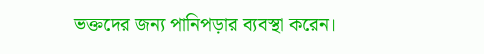ভক্তদের জন্য পানিপড়ার ব্যবস্থা করেন।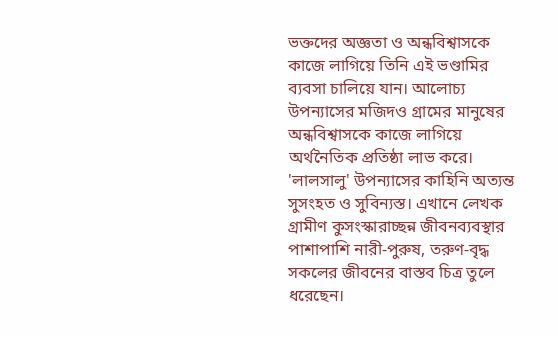ভক্তদের অজ্ঞতা ও অন্ধবিশ্বাসকে কাজে লাগিয়ে তিনি এই ভণ্ডামির ব্যবসা চালিয়ে যান। আলোচ্য উপন্যাসের মজিদও গ্রামের মানুষের অন্ধবিশ্বাসকে কাজে লাগিয়ে অর্থনৈতিক প্রতিষ্ঠা লাভ করে।
'লালসালু' উপন্যাসের কাহিনি অত্যন্ত সুসংহত ও সুবিন্যস্ত। এখানে লেখক গ্রামীণ কুসংস্কারাচ্ছন্ন জীবনব্যবস্থার পাশাপাশি নারী-পুরুষ, তরুণ-বৃদ্ধ সকলের জীবনের বাস্তব চিত্র তুলে ধরেছেন।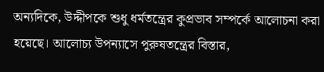অন্যদিকে, উদ্দীপকে শুধু ধর্মতন্ত্রের কুপ্রভাব সম্পর্কে আলোচনা করা হয়েছে। আলোচ্য উপন্যাসে পুরুষতন্ত্রের বিস্তার,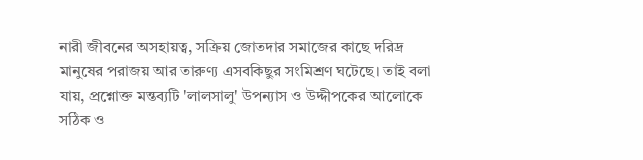নারী জীবনের অসহায়ত্ব, সক্রিয় জোতদার সমাজের কাছে দরিদ্র মানুষের পরাজয় আর তারুণ্য এসবকিছুর সংমিশ্রণ ঘটেছে। তাই বলা যায়, প্রশ্নোক্ত মন্তব্যটি 'লালসালু' উপন্যাস ও উদ্দীপকের আলোকে সঠিক ও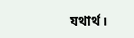যথার্থ।